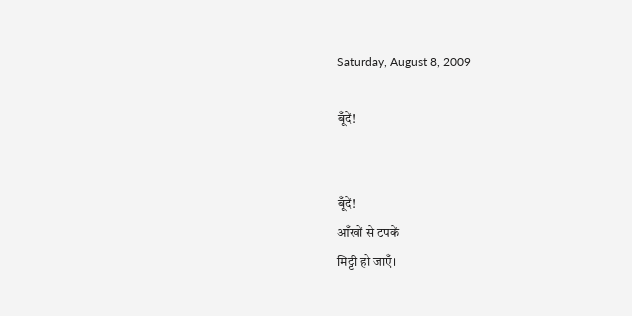Saturday, August 8, 2009

बूँदें!


बूँदें!
आँखों से टपकें
मिट्टी हो जाएँ।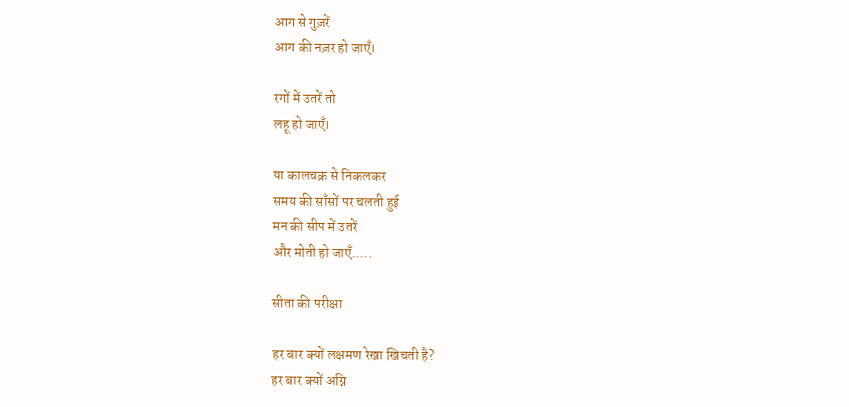आग से गुज़रें
आग की नज़र हो जाएँ।

रगों में उतरें तो
लहू हो जाएँ।

या कालचक्र से निकलकर
समय की साँसों पर चलती हुई
मन की सीप में उतरें
और मोती हो जाएँ.....

सीता की परीक्षा

हर बार क्यों लक्षमण रेखा खिचती है?
हर बार क्यों अग्नि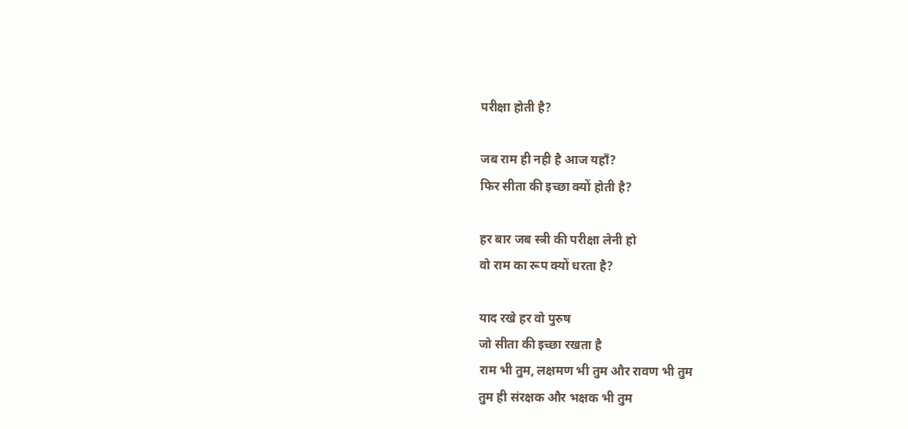परीक्षा होती है?

जब राम ही नही है आज यहाँ?
फिर सीता की इच्छा क्यों होती है?

हर बार जब स्त्री की परीक्षा लेनी हो
वो राम का रूप क्यों धरता है?

याद रखे हर वो पुरुष
जो सीता की इच्छा रखता है
राम भी तुम, लक्षमण भी तुम और रावण भी तुम
तुम ही संरक्षक और भक्षक भी तुम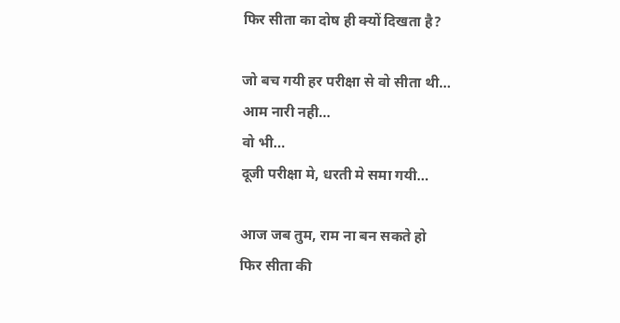फिर सीता का दोष ही क्यों दिखता है?

जो बच गयी हर परीक्षा से वो सीता थी…
आम नारी नही…
वो भी…
दूजी परीक्षा मे, धरती मे समा गयी…

आज जब तुम, राम ना बन सकते हो
फिर सीता की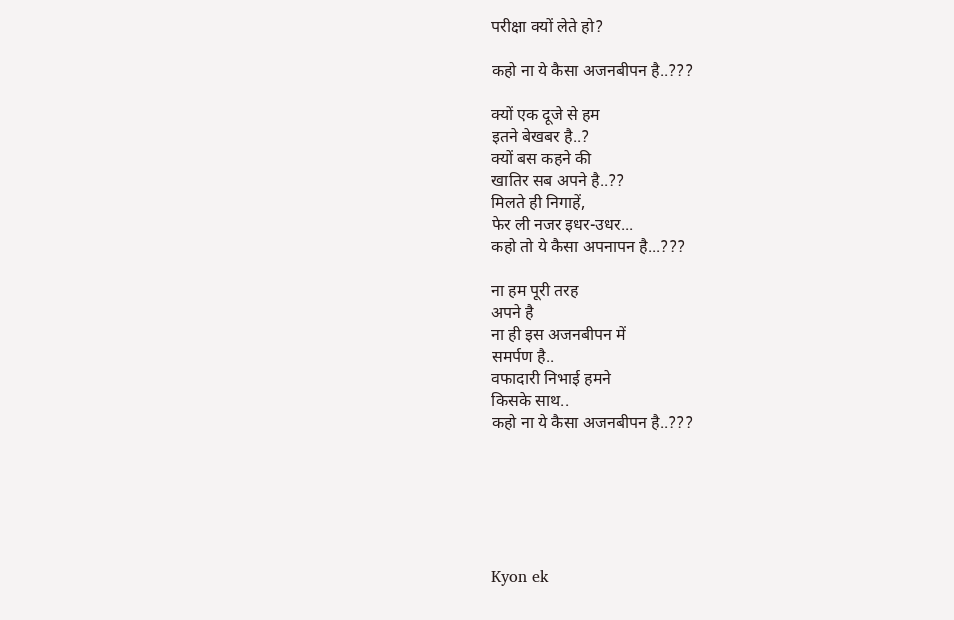परीक्षा क्यों लेते हो?

कहो ना ये कैसा अजनबीपन है..???

क्यों एक दूजे से हम
इतने बेखबर है..?
क्यों बस कहने की
खातिर सब अपने है..??
मिलते ही निगाहें,
फेर ली नजर इधर-उधर...
कहो तो ये कैसा अपनापन है...???

ना हम पूरी तरह
अपने है
ना ही इस अजनबीपन में
समर्पण है..
वफादारी निभाई हमने
किसके साथ..
कहो ना ये कैसा अजनबीपन है..???






Kyon ek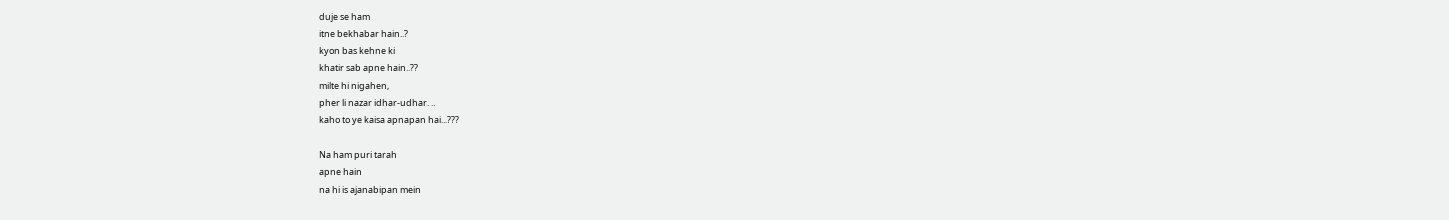duje se ham
itne bekhabar hain..?
kyon bas kehne ki
khatir sab apne hain..??
milte hi nigahen,
pher li nazar idhar-udhar. ..
kaho to ye kaisa apnapan hai...???

Na ham puri tarah
apne hain
na hi is ajanabipan mein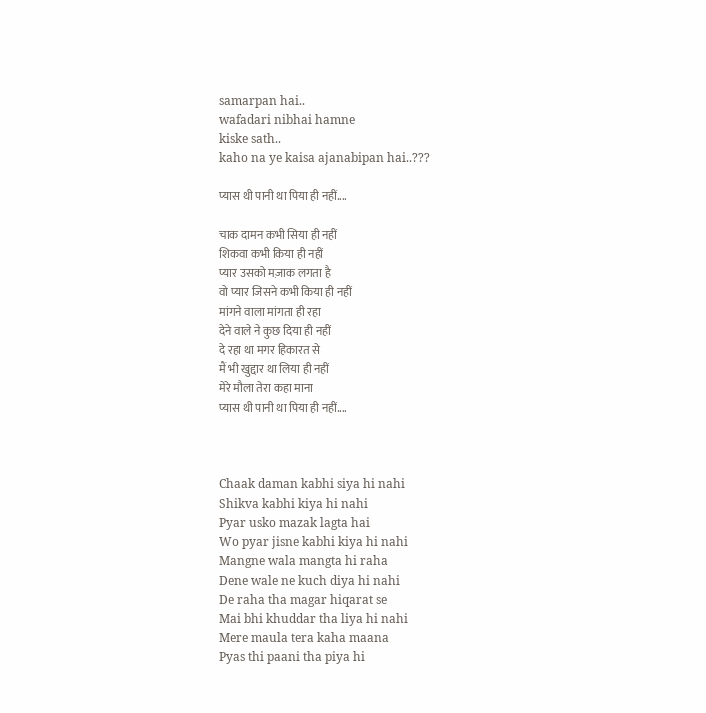samarpan hai..
wafadari nibhai hamne
kiske sath..
kaho na ye kaisa ajanabipan hai..???

प्यास थी पानी था पिया ही नहीं....

चाक दामन कभी सिया ही नहीं
शिकवा कभी किया ही नहीं
प्यार उसको मज़ाक लगता है
वो प्यार जिसने कभी किया ही नहीं
मांगने वाला मांगता ही रहा
देने वाले ने कुछ दिया ही नहीं
दे रहा था मगर हिकारत से
मैं भी खुद्दार था लिया ही नहीं
मेरे मौला तेरा कहा माना
प्यास थी पानी था पिया ही नहीं....



Chaak daman kabhi siya hi nahi
Shikva kabhi kiya hi nahi
Pyar usko mazak lagta hai
Wo pyar jisne kabhi kiya hi nahi
Mangne wala mangta hi raha
Dene wale ne kuch diya hi nahi
De raha tha magar hiqarat se
Mai bhi khuddar tha liya hi nahi
Mere maula tera kaha maana
Pyas thi paani tha piya hi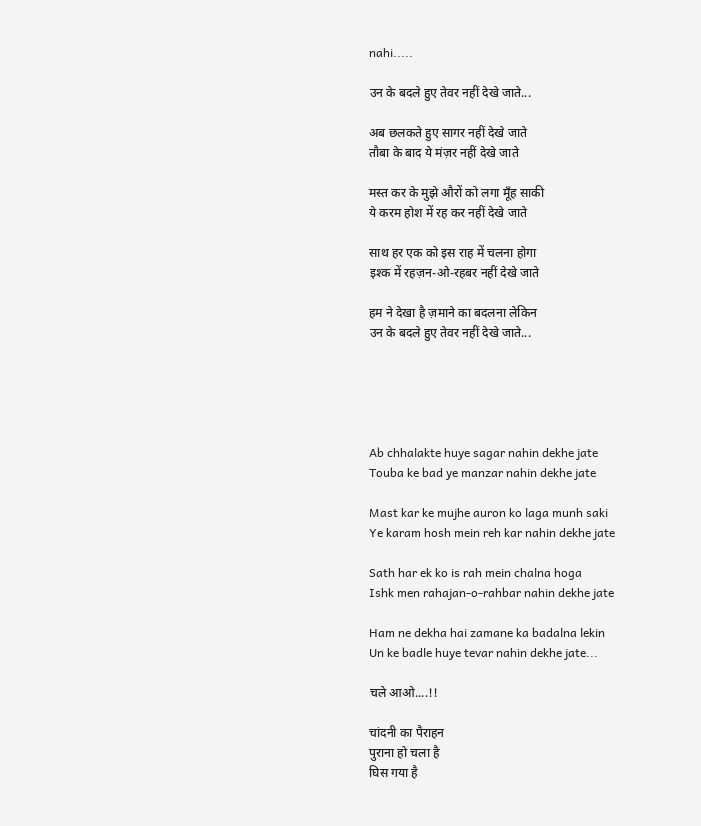nahi.....

उन के बदले हुए तेवर नहीं देखे जाते...

अब छलकते हुए सागर नहीं देखे जाते
तौबा के बाद ये मंज़र नहीं देखे जाते

मस्त कर के मुझे औरों को लगा मूँह साकी
ये करम होश में रह कर नहीं देखे जाते

साथ हर एक को इस राह में चलना होगा
इश्क में रहज़न-ओ-रहबर नहीं देखे जाते

हम ने देखा है ज़माने का बदलना लेकिन
उन के बदले हुए तेवर नहीं देखे जाते...





Ab chhalakte huye sagar nahin dekhe jate
Touba ke bad ye manzar nahin dekhe jate

Mast kar ke mujhe auron ko laga munh saki
Ye karam hosh mein reh kar nahin dekhe jate

Sath har ek ko is rah mein chalna hoga
Ishk men rahajan-o-rahbar nahin dekhe jate

Ham ne dekha hai zamane ka badalna lekin
Un ke badle huye tevar nahin dekhe jate...

चले आओ....!!

चांदनी का पैराहन
पुराना हो चला है
घिस गया है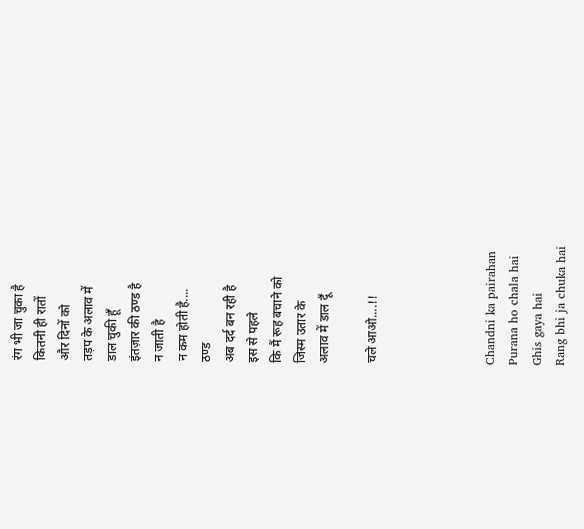रंग भी जा चुका है
कितनी ही रातों
और दिनों को
तड़प के अलाव में
डाल चुकी हूँ
इंतज़ार की ठण्ड है
न जाती है
न कम होती है....
ठण्ड
अब दर्द बन रही है
इस से पहले
कि मैं रूह बचाने को
जिस्म उतार के
अलाव में डाल दूँ

चले आओ....!!




Chandni ka pairahan
Purana ho chala hai
Ghis gaya hai
Rang bhi ja chuka hai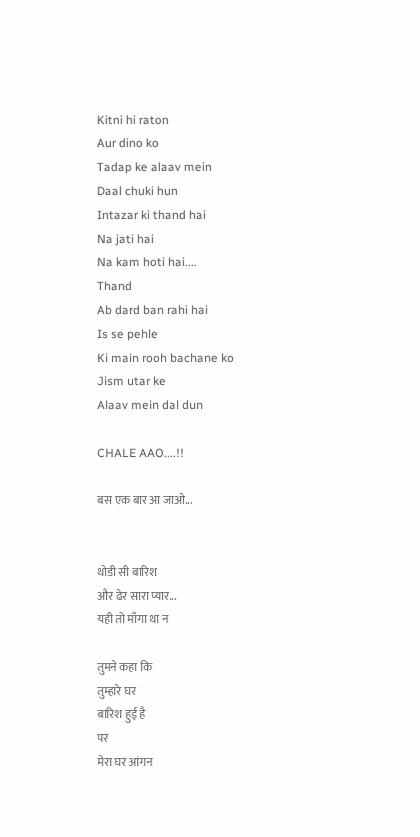Kitni hi raton
Aur dino ko
Tadap ke alaav mein
Daal chuki hun
Intazar ki thand hai
Na jati hai
Na kam hoti hai....
Thand
Ab dard ban rahi hai
Is se pehle
Ki main rooh bachane ko
Jism utar ke
Alaav mein dal dun

CHALE AAO....!!

बस एक बार आ जाओ...


थोडी सी बारिश
और ढेर सारा प्यार...
यही तो माँगा था न

तुमने कहा कि
तुम्हारे घर
बारिश हुई है
पर
मेरा घर आंगन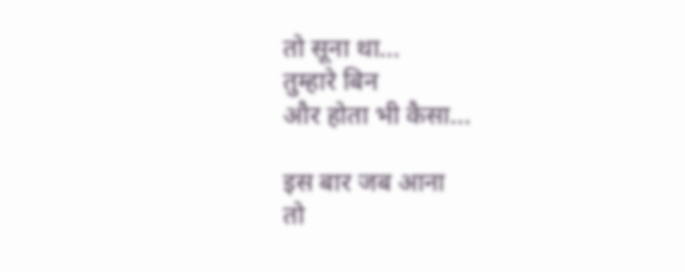तो सूना था...
तुम्हारे बिन
और होता भी कैसा...

इस बार जब आना
तो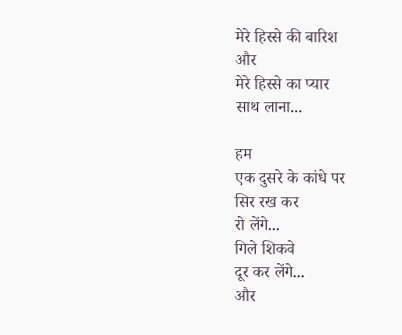मेरे हिस्से की बारिश
और
मेरे हिस्से का प्यार
साथ लाना...

हम
एक दुसरे के कांधे पर
सिर रख कर
रो लेंगे...
गिले शिकवे
दूर कर लेंगे...
और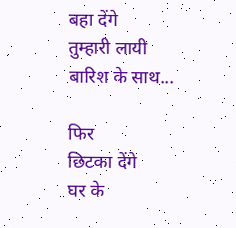बहा देंगे
तुम्हारी लायी
बारिश के साथ...

फिर
छिटका देंगे
घर के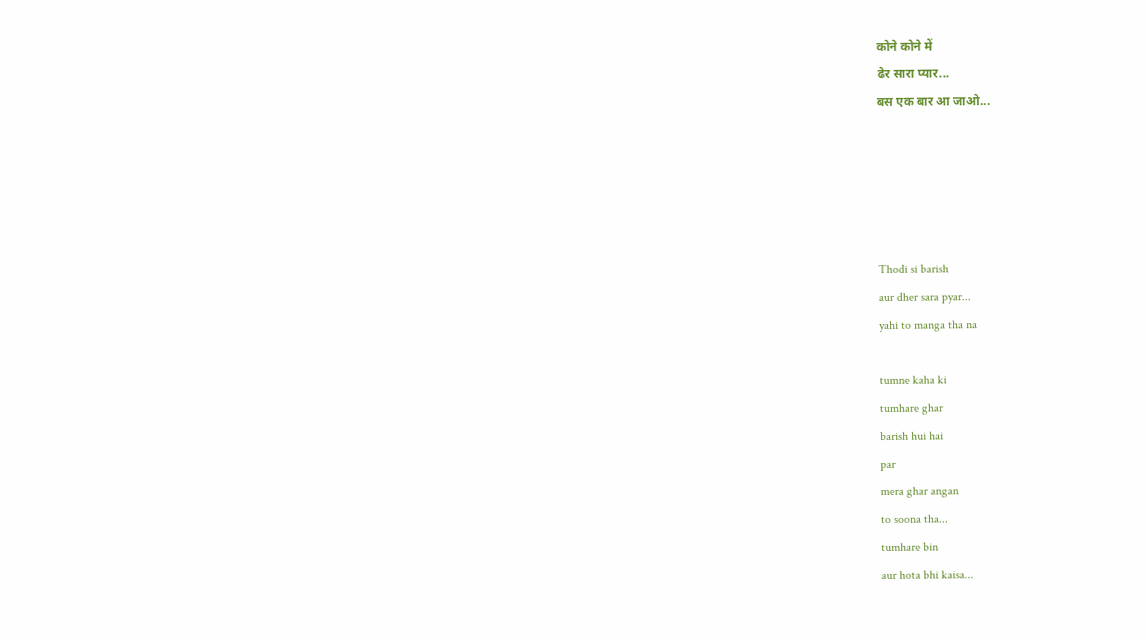कोने कोने में
ढेर सारा प्यार...
बस एक बार आ जाओ...





Thodi si barish
aur dher sara pyar...
yahi to manga tha na

tumne kaha ki
tumhare ghar
barish hui hai
par
mera ghar angan
to soona tha...
tumhare bin
aur hota bhi kaisa...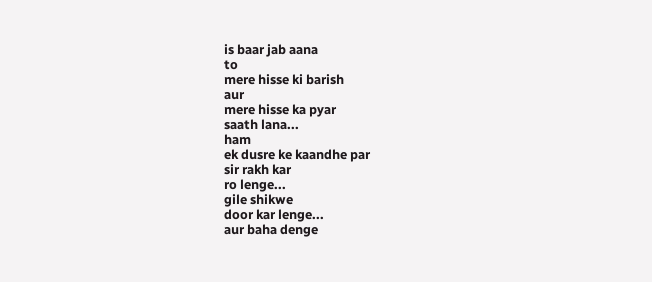is baar jab aana
to
mere hisse ki barish
aur
mere hisse ka pyar
saath lana...
ham
ek dusre ke kaandhe par
sir rakh kar
ro lenge...
gile shikwe
door kar lenge...
aur baha denge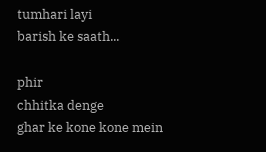tumhari layi
barish ke saath...

phir
chhitka denge
ghar ke kone kone mein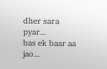dher sara pyar...
bas ek baar aa jao...